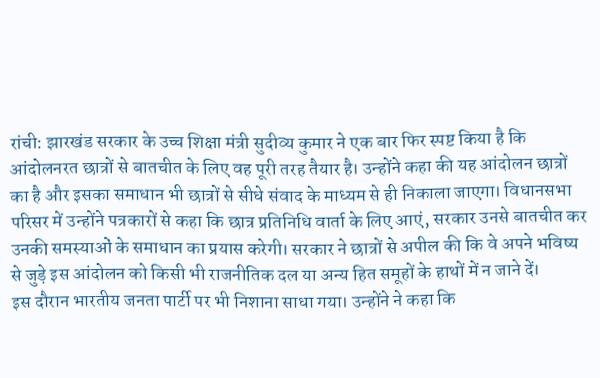रांची: झारखंड सरकार के उच्च शिक्षा मंत्री सुदीव्य कुमार ने एक बार फिर स्पष्ट किया है कि आंदोलनरत छात्रों से बातचीत के लिए वह पूरी तरह तैयार है। उन्होंने कहा की यह आंदोलन छात्रों का है और इसका समाधान भी छात्रों से सीधे संवाद के माध्यम से ही निकाला जाएगा। विधानसभा परिसर में उन्होंने पत्रकारों से कहा कि छात्र प्रतिनिधि वार्ता के लिए आएं, सरकार उनसे बातचीत कर उनकी समस्याओं के समाधान का प्रयास करेगी। सरकार ने छात्रों से अपील की कि वे अपने भविष्य से जुड़े इस आंदोलन को किसी भी राजनीतिक दल या अन्य हित समूहों के हाथों में न जाने दें।
इस दौरान भारतीय जनता पार्टी पर भी निशाना साधा गया। उन्होंने ने कहा कि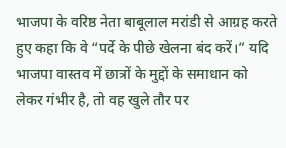भाजपा के वरिष्ठ नेता बाबूलाल मरांडी से आग्रह करते हुए कहा कि वे “पर्दे के पीछे खेलना बंद करें।” यदि भाजपा वास्तव में छात्रों के मुद्दों के समाधान को लेकर गंभीर है, तो वह खुले तौर पर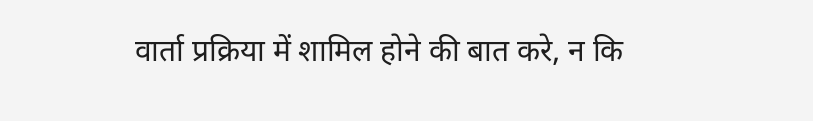वार्ता प्रक्रिया में शामिल होने की बात करे, न कि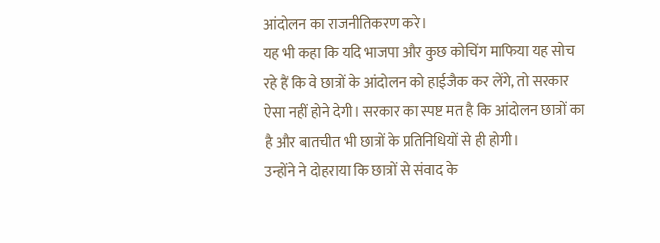आंदोलन का राजनीतिकरण करे।
यह भी कहा कि यदि भाजपा और कुछ कोचिंग माफिया यह सोच रहे हैं कि वे छात्रों के आंदोलन को हाईजैक कर लेंगे, तो सरकार ऐसा नहीं होने देगी। सरकार का स्पष्ट मत है कि आंदोलन छात्रों का है और बातचीत भी छात्रों के प्रतिनिधियों से ही होगी।
उन्होंने ने दोहराया कि छात्रों से संवाद के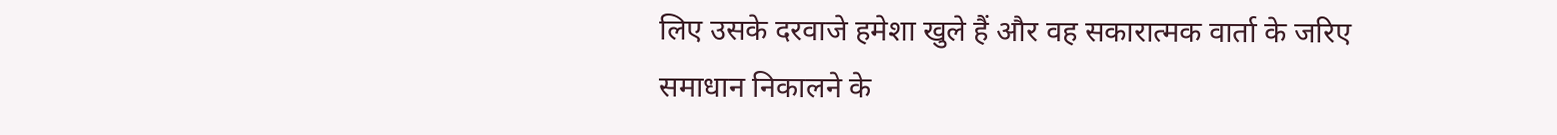लिए उसके दरवाजे हमेशा खुले हैं और वह सकारात्मक वार्ता के जरिए समाधान निकालने के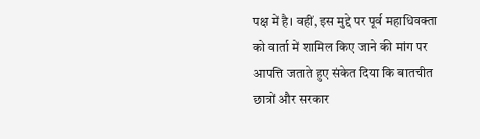पक्ष में है। वहीं, इस मुद्दे पर पूर्व महाधिवक्ता को वार्ता में शामिल किए जाने की मांग पर आपत्ति जताते हुए संकेत दिया कि बातचीत छात्रों और सरकार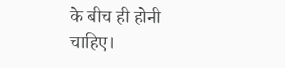के बीच ही होनी चाहिए।